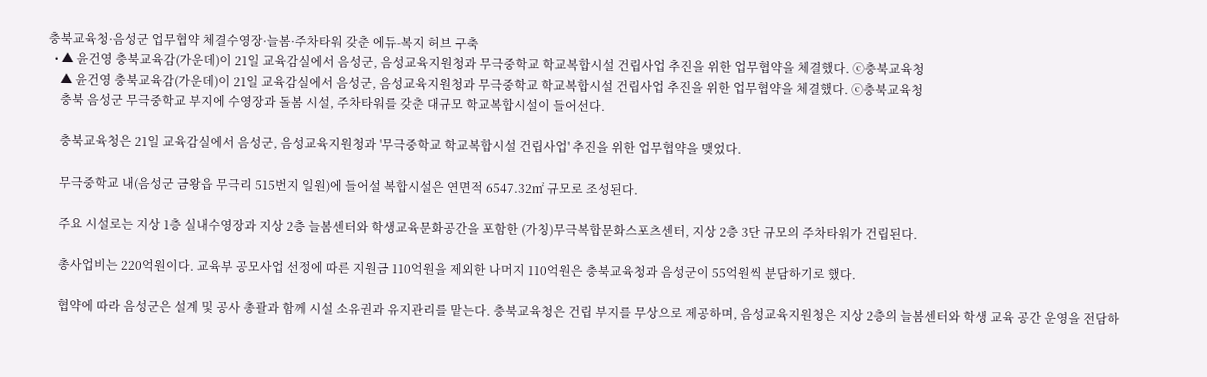충북교육청·음성군 업무협약 체결수영장·늘봄·주차타워 갖춘 에듀-복지 허브 구축
  • ▲ 윤건영 충북교육감(가운데)이 21일 교육감실에서 음성군, 음성교육지원청과 무극중학교 학교복합시설 건립사업 추진을 위한 업무협약을 체결했다. ⓒ충북교육청
    ▲ 윤건영 충북교육감(가운데)이 21일 교육감실에서 음성군, 음성교육지원청과 무극중학교 학교복합시설 건립사업 추진을 위한 업무협약을 체결했다. ⓒ충북교육청
    충북 음성군 무극중학교 부지에 수영장과 돌봄 시설, 주차타워를 갖춘 대규모 학교복합시설이 들어선다.

    충북교육청은 21일 교육감실에서 음성군, 음성교육지원청과 '무극중학교 학교복합시설 건립사업' 추진을 위한 업무협약을 맺었다.

    무극중학교 내(음성군 금왕읍 무극리 515번지 일원)에 들어설 복합시설은 연면적 6547.32㎡ 규모로 조성된다.

    주요 시설로는 지상 1층 실내수영장과 지상 2층 늘봄센터와 학생교육문화공간을 포함한 (가칭)무극복합문화스포츠센터, 지상 2층 3단 규모의 주차타워가 건립된다.

    총사업비는 220억원이다. 교육부 공모사업 선정에 따른 지원금 110억원을 제외한 나머지 110억원은 충북교육청과 음성군이 55억원씩 분담하기로 했다.

    협약에 따라 음성군은 설계 및 공사 총괄과 함께 시설 소유권과 유지관리를 맡는다. 충북교육청은 건립 부지를 무상으로 제공하며, 음성교육지원청은 지상 2층의 늘봄센터와 학생 교육 공간 운영을 전담하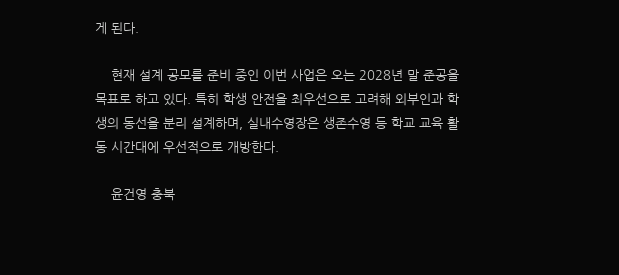게 된다.

    현재 설계 공모를 준비 중인 이번 사업은 오는 2028년 말 준공을 목표로 하고 있다. 특히 학생 안전을 최우선으로 고려해 외부인과 학생의 동선을 분리 설계하며, 실내수영장은 생존수영 등 학교 교육 활동 시간대에 우선적으로 개방한다.

    윤건영 충북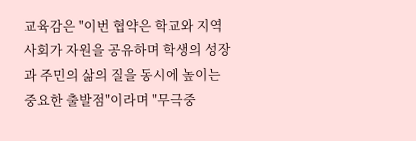교육감은 "이번 협약은 학교와 지역사회가 자원을 공유하며 학생의 성장과 주민의 삶의 질을 동시에 높이는 중요한 출발점"이라며 "무극중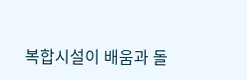복합시설이 배움과 돌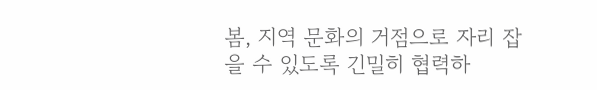봄, 지역 문화의 거점으로 자리 잡을 수 있도록 긴밀히 협력하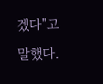겠다"고 말했다.